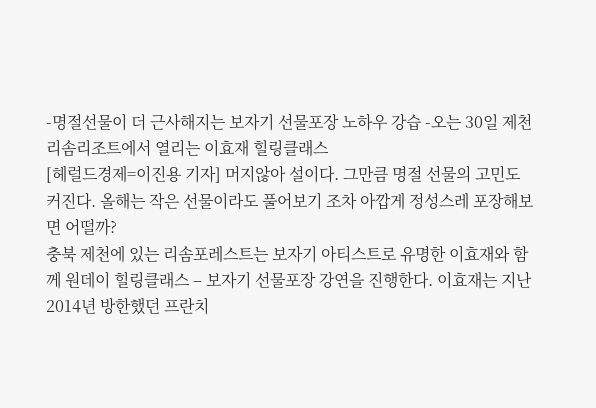-명절선물이 더 근사해지는 보자기 선물포장 노하우 강습 -오는 30일 제천 리솜리조트에서 열리는 이효재 힐링클래스
[헤럴드경제=이진용 기자] 머지않아 설이다. 그만큼 명절 선물의 고민도 커진다. 올해는 작은 선물이라도 풀어보기 조차 아깝게 정성스레 포장해보면 어떨까?
충북 제천에 있는 리솜포레스트는 보자기 아티스트로 유명한 이효재와 함께 원데이 힐링클래스 – 보자기 선물포장 강연을 진행한다. 이효재는 지난 2014년 방한했던 프란치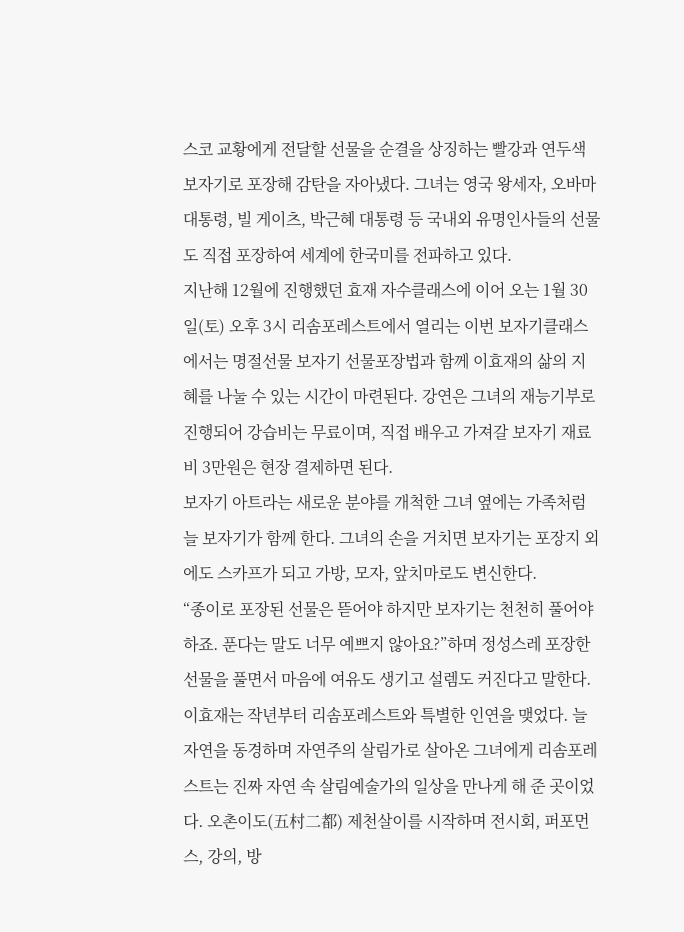스코 교황에게 전달할 선물을 순결을 상징하는 빨강과 연두색 보자기로 포장해 감탄을 자아냈다. 그녀는 영국 왕세자, 오바마 대통령, 빌 게이츠, 박근혜 대통령 등 국내외 유명인사들의 선물도 직접 포장하여 세계에 한국미를 전파하고 있다.
지난해 12월에 진행했던 효재 자수클래스에 이어 오는 1월 30일(토) 오후 3시 리솜포레스트에서 열리는 이번 보자기클래스에서는 명절선물 보자기 선물포장법과 함께 이효재의 삶의 지혜를 나눌 수 있는 시간이 마련된다. 강연은 그녀의 재능기부로 진행되어 강습비는 무료이며, 직접 배우고 가져갈 보자기 재료비 3만원은 현장 결제하면 된다.
보자기 아트라는 새로운 분야를 개척한 그녀 옆에는 가족처럼 늘 보자기가 함께 한다. 그녀의 손을 거치면 보자기는 포장지 외에도 스카프가 되고 가방, 모자, 앞치마로도 변신한다.
“종이로 포장된 선물은 뜯어야 하지만 보자기는 천천히 풀어야 하죠. 푼다는 말도 너무 예쁘지 않아요?”하며 정성스레 포장한 선물을 풀면서 마음에 여유도 생기고 설렘도 커진다고 말한다.
이효재는 작년부터 리솜포레스트와 특별한 인연을 맺었다. 늘 자연을 동경하며 자연주의 살림가로 살아온 그녀에게 리솜포레스트는 진짜 자연 속 살림예술가의 일상을 만나게 해 준 곳이었다. 오촌이도(五村二都) 제천살이를 시작하며 전시회, 퍼포먼스, 강의, 방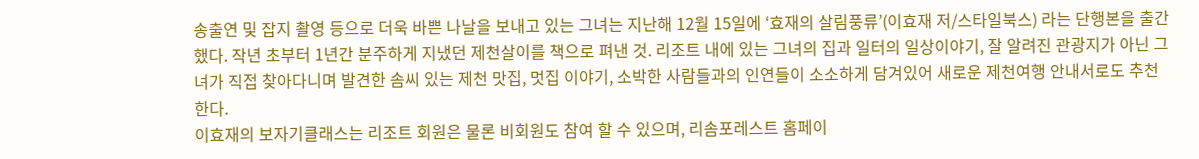송출연 및 잡지 촬영 등으로 더욱 바쁜 나날을 보내고 있는 그녀는 지난해 12월 15일에 ‘효재의 살림풍류’(이효재 저/스타일북스) 라는 단행본을 출간했다. 작년 초부터 1년간 분주하게 지냈던 제천살이를 책으로 펴낸 것. 리조트 내에 있는 그녀의 집과 일터의 일상이야기, 잘 알려진 관광지가 아닌 그녀가 직접 찾아다니며 발견한 솜씨 있는 제천 맛집, 멋집 이야기, 소박한 사람들과의 인연들이 소소하게 담겨있어 새로운 제천여행 안내서로도 추천한다.
이효재의 보자기클래스는 리조트 회원은 물론 비회원도 참여 할 수 있으며, 리솜포레스트 홈페이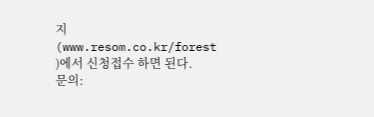지(www.resom.co.kr/forest )에서 신청접수 하면 된다.
문의: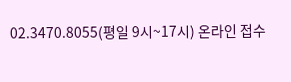02.3470.8055(평일 9시~17시) 온라인 접수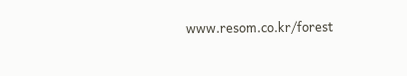www.resom.co.kr/forest